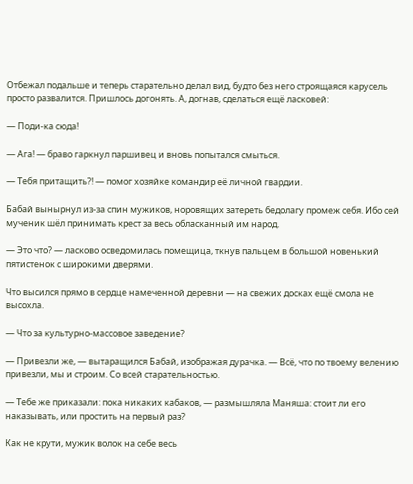Отбежал подальше и теперь старательно делал вид, будто без него строящаяся карусель просто развалится. Пришлось догонять. А, догнав, сделаться ещё ласковей:

— Поди-ка сюда!

— Ага! — браво гаркнул паршивец и вновь попытался смыться.

— Тебя притащить?! — помог хозяйке командир её личной гвардии.

Бабай вынырнул из-за спин мужиков, норовящих затереть бедолагу промеж себя. Ибо сей мученик шёл принимать крест за весь обласканный им народ.

— Это что? — ласково осведомилась помещица, ткнув пальцем в большой новенький пятистенок с широкими дверями.

Что высился прямо в сердце намеченной деревни — на свежих досках ещё смола не высохла.

— Что за культурно-массовое заведение?

— Привезли же, — вытаращился Бабай, изображая дурачка. — Всё, что по твоему велению привезли, мы и строим. Со всей старательностью.

— Тебе же приказали: пока никаких кабаков, — размышляла Маняша: стоит ли его наказывать, или простить на первый раз?

Как не крути, мужик волок на себе весь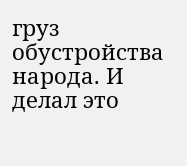груз обустройства народа. И делал это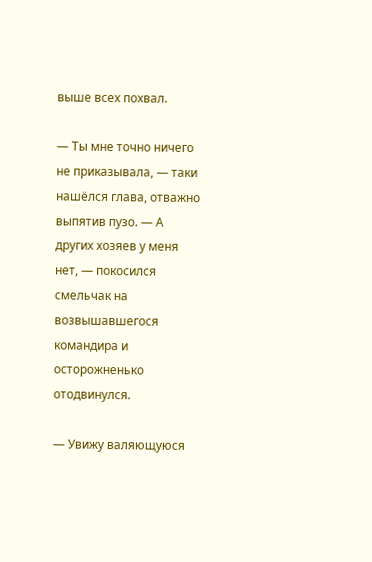выше всех похвал.

— Ты мне точно ничего не приказывала, — таки нашёлся глава, отважно выпятив пузо. — А других хозяев у меня нет, — покосился смельчак на возвышавшегося командира и осторожненько отодвинулся.

— Увижу валяющуюся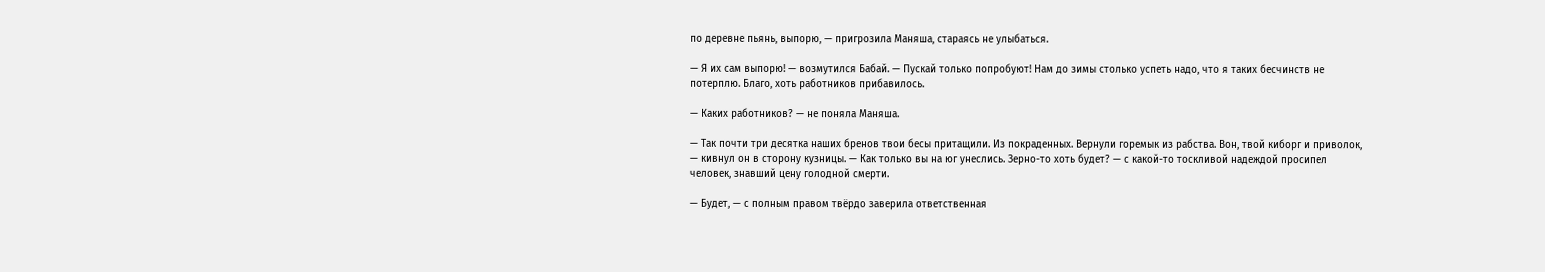по деревне пьянь, выпорю, — пригрозила Маняша, стараясь не улыбаться.

— Я их сам выпорю! — возмутился Бабай. — Пускай только попробуют! Нам до зимы столько успеть надо, что я таких бесчинств не потерплю. Благо, хоть работников прибавилось.

— Каких работников? — не поняла Маняша.

— Так почти три десятка наших бренов твои бесы притащили. Из покраденных. Вернули горемык из рабства. Вон, твой киборг и приволок, — кивнул он в сторону кузницы. — Как только вы на юг унеслись. Зерно-то хоть будет? — с какой-то тоскливой надеждой просипел человек, знавший цену голодной смерти.

— Будет, — с полным правом твёрдо заверила ответственная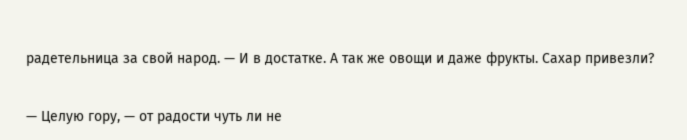радетельница за свой народ. — И в достатке. А так же овощи и даже фрукты. Сахар привезли?

— Целую гору, — от радости чуть ли не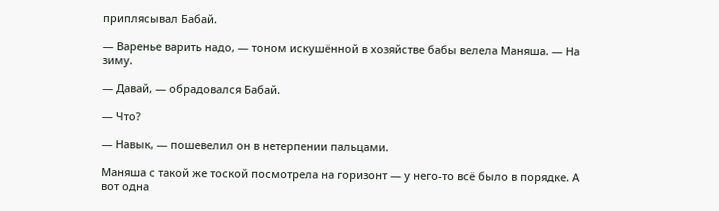приплясывал Бабай.

— Варенье варить надо, — тоном искушённой в хозяйстве бабы велела Маняша. — На зиму.

— Давай, — обрадовался Бабай.

— Что?

— Навык, — пошевелил он в нетерпении пальцами.

Маняша с такой же тоской посмотрела на горизонт — у него-то всё было в порядке. А вот одна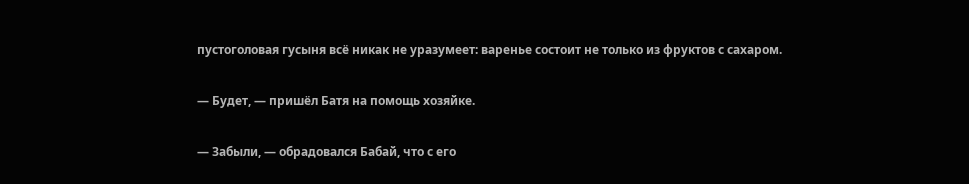пустоголовая гусыня всё никак не уразумеет: варенье состоит не только из фруктов с сахаром.

— Будет, — пришёл Батя на помощь хозяйке.

— Забыли, — обрадовался Бабай, что с его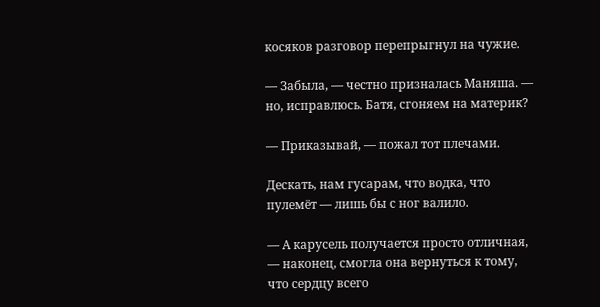косяков разговор перепрыгнул на чужие.

— Забыла, — честно призналась Маняша. — но, исправлюсь. Батя, сгоняем на материк?

— Приказывай, — пожал тот плечами.

Дескать, нам гусарам, что водка, что пулемёт — лишь бы с ног валило.

— А карусель получается просто отличная, — наконец, смогла она вернуться к тому, что сердцу всего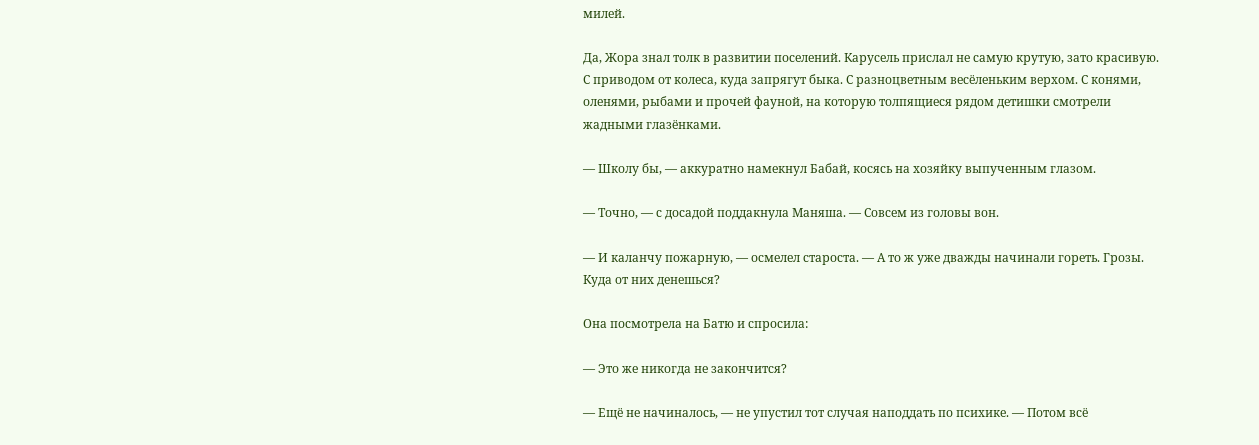милей.

Да, Жора знал толк в развитии поселений. Карусель прислал не самую крутую, зато красивую. С приводом от колеса, куда запрягут быка. С разноцветным весёленьким верхом. С конями, оленями, рыбами и прочей фауной, на которую толпящиеся рядом детишки смотрели жадными глазёнками.

— Школу бы, — аккуратно намекнул Бабай, косясь на хозяйку выпученным глазом.

— Точно, — с досадой поддакнула Маняша. — Совсем из головы вон.

— И каланчу пожарную, — осмелел староста. — А то ж уже дважды начинали гореть. Грозы. Куда от них денешься?

Она посмотрела на Батю и спросила:

— Это же никогда не закончится?

— Ещё не начиналось, — не упустил тот случая наподдать по психике. — Потом всё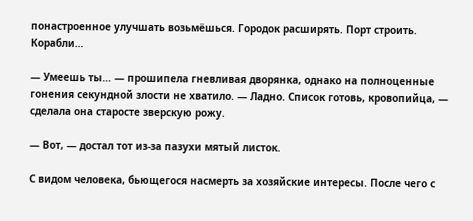понастроенное улучшать возьмёшься. Городок расширять. Порт строить. Корабли…

— Умеешь ты… — прошипела гневливая дворянка, однако на полноценные гонения секундной злости не хватило. — Ладно. Список готовь, кровопийца, — сделала она старосте зверскую рожу.

— Вот, — достал тот из-за пазухи мятый листок.

С видом человека, бьющегося насмерть за хозяйские интересы. После чего с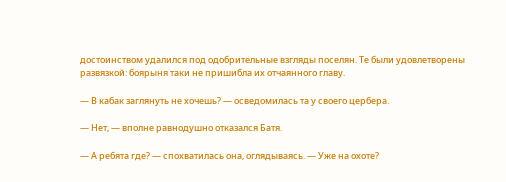достоинством удалился под одобрительные взгляды поселян. Те были удовлетворены развязкой: боярыня таки не пришибла их отчаянного главу.

— В кабак заглянуть не хочешь? — осведомилась та у своего цербера.

— Нет, — вполне равнодушно отказался Батя.

— А ребята где? — спохватилась она, оглядываясь. — Уже на охоте?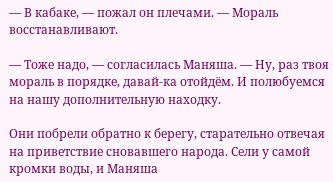— В кабаке, — пожал он плечами. — Мораль восстанавливают.

— Тоже надо, — согласилась Маняша. — Ну, раз твоя мораль в порядке, давай-ка отойдём. И полюбуемся на нашу дополнительную находку.

Они побрели обратно к берегу, старательно отвечая на приветствие сновавшего народа. Сели у самой кромки воды, и Маняша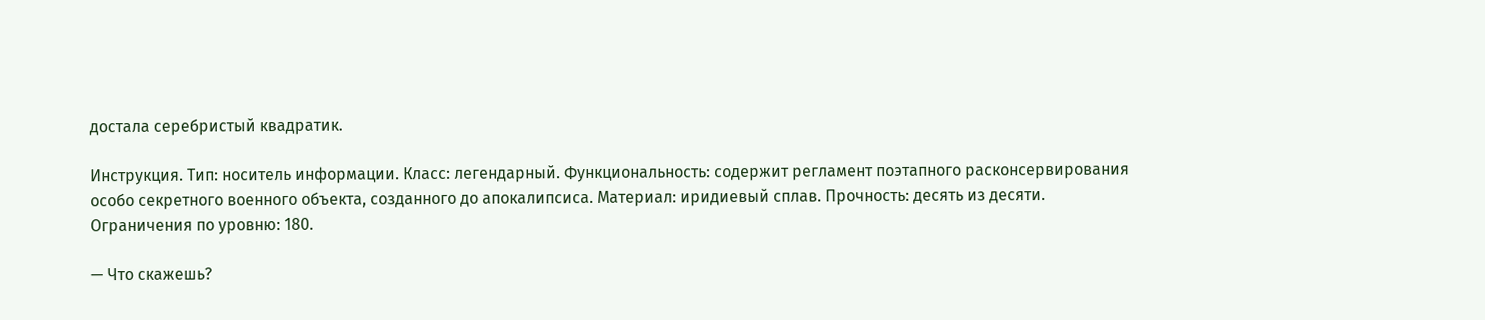достала серебристый квадратик.

Инструкция. Тип: носитель информации. Класс: легендарный. Функциональность: содержит регламент поэтапного расконсервирования особо секретного военного объекта, созданного до апокалипсиса. Материал: иридиевый сплав. Прочность: десять из десяти. Ограничения по уровню: 180.

— Что скажешь?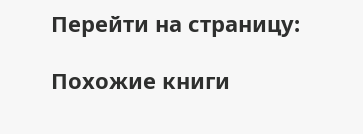Перейти на страницу:

Похожие книги